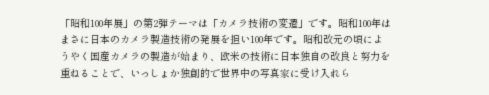「昭和100年展」の第2弾テーマは「カメラ技術の変遷」です。昭和100年はまさに日本のカメラ製造技術の発展を担い100年です。昭和改元の頃にようやく国産カメラの製造が始まり、欧米の技術に日本独自の改良と努力を重ねることで、いっしょか独創的で世界中の写真家に受け入れら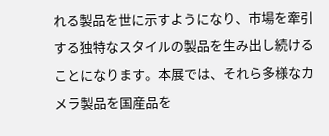れる製品を世に示すようになり、市場を牽引する独特なスタイルの製品を生み出し続けることになります。本展では、それら多様なカメラ製品を国産品を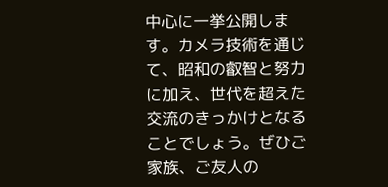中心に一挙公開します。カメラ技術を通じて、昭和の叡智と努力に加え、世代を超えた交流のきっかけとなることでしょう。ぜひご家族、ご友人の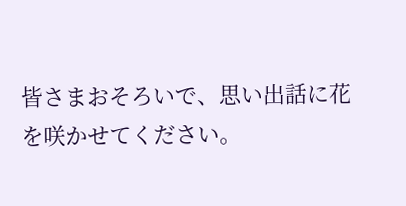皆さまおそろいで、思い出話に花を咲かせてください。